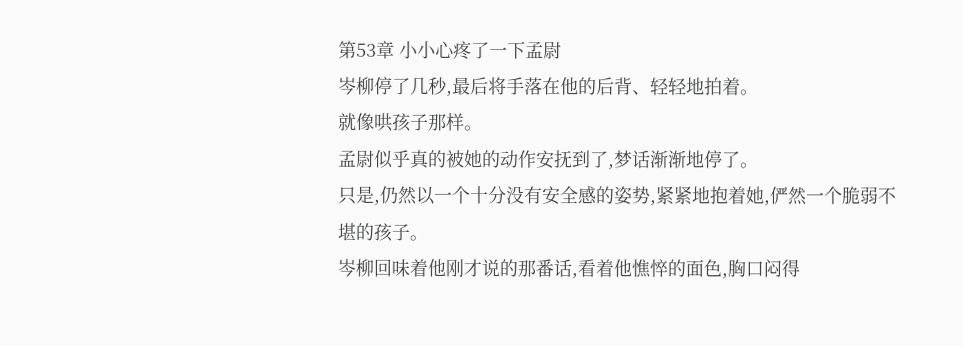第53章 小小心疼了一下孟尉
岑柳停了几秒,最后将手落在他的后背、轻轻地拍着。
就像哄孩子那样。
孟尉似乎真的被她的动作安抚到了,梦话渐渐地停了。
只是,仍然以一个十分没有安全感的姿势,紧紧地抱着她,俨然一个脆弱不堪的孩子。
岑柳回味着他刚才说的那番话,看着他憔悴的面色,胸口闷得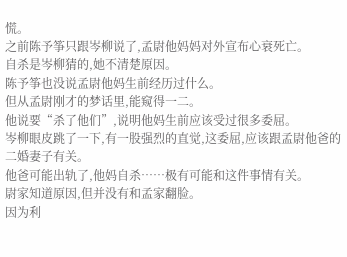慌。
之前陈予筝只跟岑柳说了,孟尉他妈妈对外宣布心衰死亡。
自杀是岑柳猜的,她不清楚原因。
陈予筝也没说孟尉他妈生前经历过什么。
但从孟尉刚才的梦话里,能窥得一二。
他说要“杀了他们”,说明他妈生前应该受过很多委屈。
岑柳眼皮跳了一下,有一股强烈的直觉,这委屈,应该跟孟尉他爸的二婚妻子有关。
他爸可能出轨了,他妈自杀……极有可能和这件事情有关。
尉家知道原因,但并没有和孟家翻脸。
因为利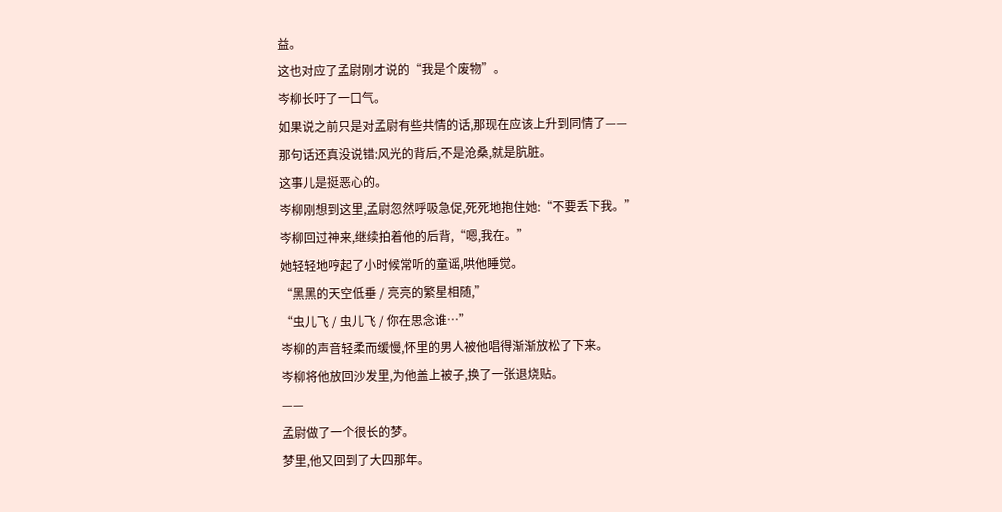益。
这也对应了孟尉刚才说的“我是个废物”。
岑柳长吁了一口气。
如果说之前只是对孟尉有些共情的话,那现在应该上升到同情了——
那句话还真没说错:风光的背后,不是沧桑,就是肮脏。
这事儿是挺恶心的。
岑柳刚想到这里,孟尉忽然呼吸急促,死死地抱住她:“不要丢下我。”
岑柳回过神来,继续拍着他的后背,“嗯,我在。”
她轻轻地哼起了小时候常听的童谣,哄他睡觉。
“黑黑的天空低垂 / 亮亮的繁星相随,”
“虫儿飞 / 虫儿飞 / 你在思念谁…”
岑柳的声音轻柔而缓慢,怀里的男人被他唱得渐渐放松了下来。
岑柳将他放回沙发里,为他盖上被子,换了一张退烧贴。
——
孟尉做了一个很长的梦。
梦里,他又回到了大四那年。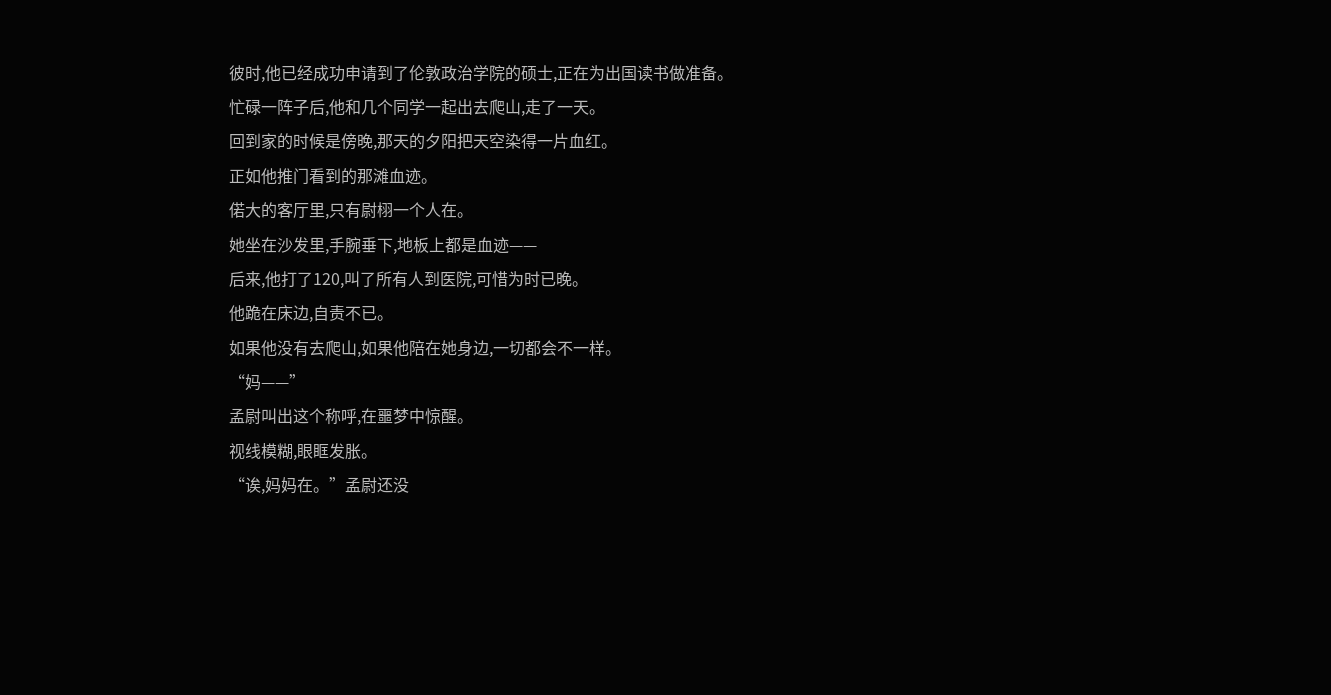彼时,他已经成功申请到了伦敦政治学院的硕士,正在为出国读书做准备。
忙碌一阵子后,他和几个同学一起出去爬山,走了一天。
回到家的时候是傍晚,那天的夕阳把天空染得一片血红。
正如他推门看到的那滩血迹。
偌大的客厅里,只有尉栩一个人在。
她坐在沙发里,手腕垂下,地板上都是血迹——
后来,他打了120,叫了所有人到医院,可惜为时已晚。
他跪在床边,自责不已。
如果他没有去爬山,如果他陪在她身边,一切都会不一样。
“妈——”
孟尉叫出这个称呼,在噩梦中惊醒。
视线模糊,眼眶发胀。
“诶,妈妈在。”孟尉还没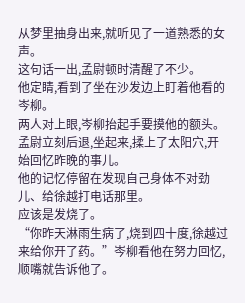从梦里抽身出来,就听见了一道熟悉的女声。
这句话一出,孟尉顿时清醒了不少。
他定睛,看到了坐在沙发边上盯着他看的岑柳。
两人对上眼,岑柳抬起手要摸他的额头。
孟尉立刻后退,坐起来,揉上了太阳穴,开始回忆昨晚的事儿。
他的记忆停留在发现自己身体不对劲儿、给徐越打电话那里。
应该是发烧了。
“你昨天淋雨生病了,烧到四十度,徐越过来给你开了药。”岑柳看他在努力回忆,顺嘴就告诉他了。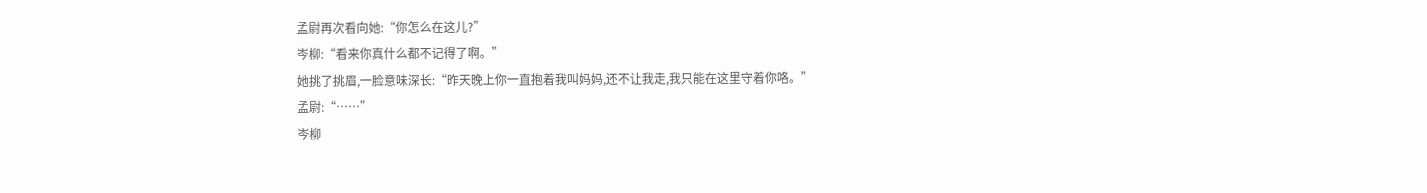孟尉再次看向她:“你怎么在这儿?”
岑柳:“看来你真什么都不记得了啊。”
她挑了挑眉,一脸意味深长:“昨天晚上你一直抱着我叫妈妈,还不让我走,我只能在这里守着你咯。”
孟尉:“……”
岑柳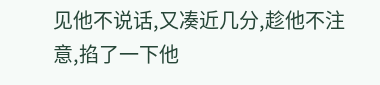见他不说话,又凑近几分,趁他不注意,掐了一下他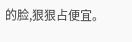的脸,狠狠占便宜。